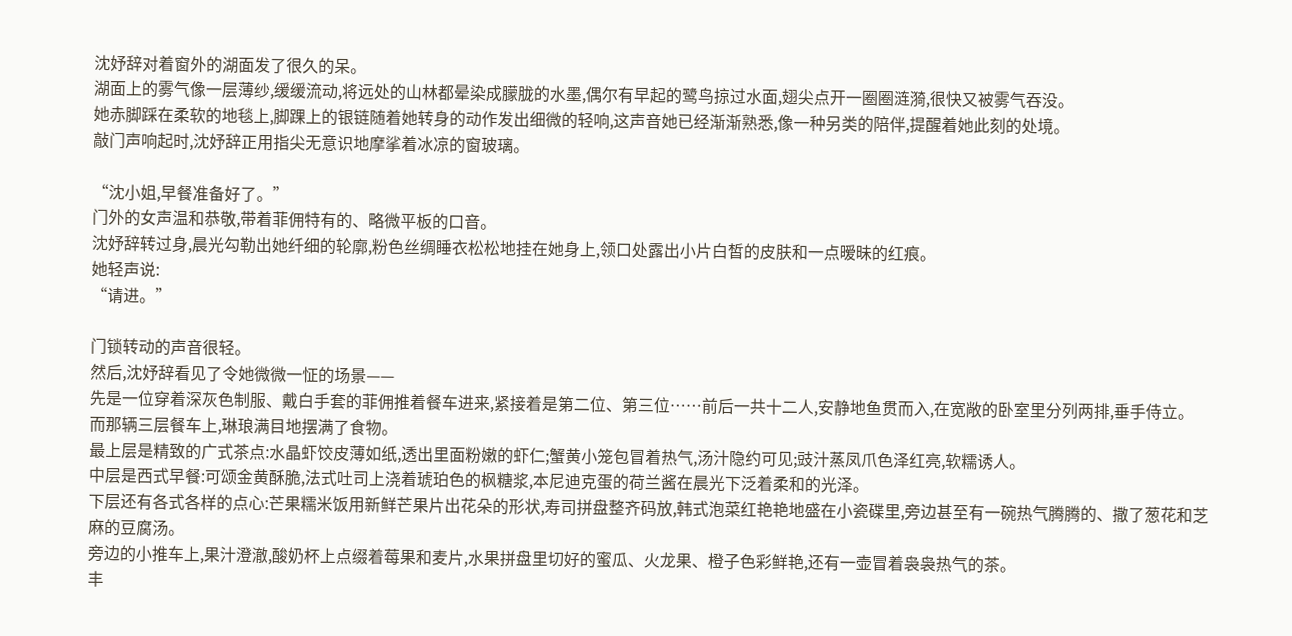沈妤辞对着窗外的湖面发了很久的呆。
湖面上的雾气像一层薄纱,缓缓流动,将远处的山林都晕染成朦胧的水墨,偶尔有早起的鹭鸟掠过水面,翅尖点开一圈圈涟漪,很快又被雾气吞没。
她赤脚踩在柔软的地毯上,脚踝上的银链随着她转身的动作发出细微的轻响,这声音她已经渐渐熟悉,像一种另类的陪伴,提醒着她此刻的处境。
敲门声响起时,沈妤辞正用指尖无意识地摩挲着冰凉的窗玻璃。

“沈小姐,早餐准备好了。”
门外的女声温和恭敬,带着菲佣特有的、略微平板的口音。
沈妤辞转过身,晨光勾勒出她纤细的轮廓,粉色丝绸睡衣松松地挂在她身上,领口处露出小片白皙的皮肤和一点暧昧的红痕。
她轻声说:
“请进。”

门锁转动的声音很轻。
然后,沈妤辞看见了令她微微一怔的场景——
先是一位穿着深灰色制服、戴白手套的菲佣推着餐车进来,紧接着是第二位、第三位……前后一共十二人,安静地鱼贯而入,在宽敞的卧室里分列两排,垂手侍立。
而那辆三层餐车上,琳琅满目地摆满了食物。
最上层是精致的广式茶点:水晶虾饺皮薄如纸,透出里面粉嫩的虾仁;蟹黄小笼包冒着热气,汤汁隐约可见;豉汁蒸凤爪色泽红亮,软糯诱人。
中层是西式早餐:可颂金黄酥脆,法式吐司上浇着琥珀色的枫糖浆,本尼迪克蛋的荷兰酱在晨光下泛着柔和的光泽。
下层还有各式各样的点心:芒果糯米饭用新鲜芒果片出花朵的形状,寿司拼盘整齐码放,韩式泡菜红艳艳地盛在小瓷碟里,旁边甚至有一碗热气腾腾的、撒了葱花和芝麻的豆腐汤。
旁边的小推车上,果汁澄澈,酸奶杯上点缀着莓果和麦片,水果拼盘里切好的蜜瓜、火龙果、橙子色彩鲜艳,还有一壶冒着袅袅热气的茶。
丰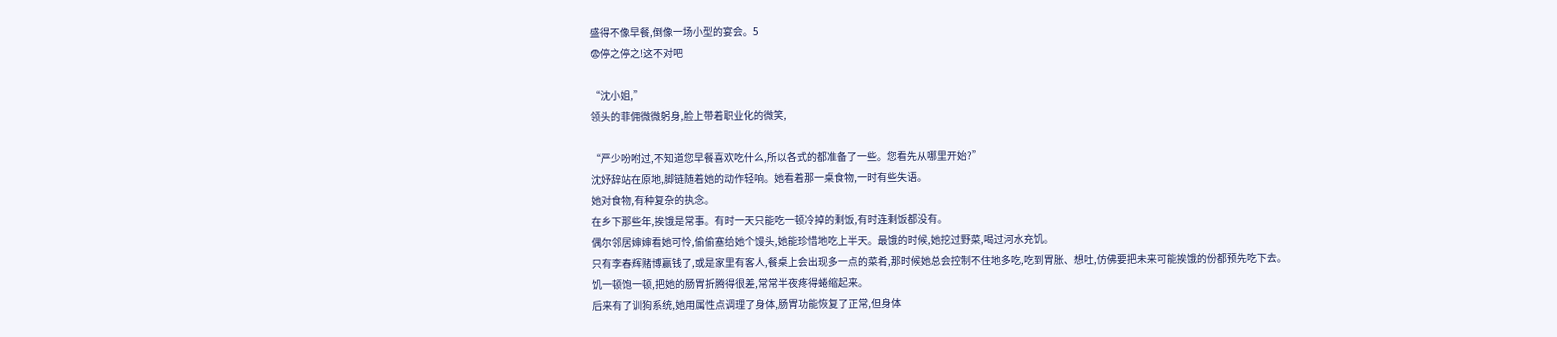盛得不像早餐,倒像一场小型的宴会。5
😨停之停之!这不对吧

“沈小姐,”
领头的菲佣微微躬身,脸上带着职业化的微笑,

“严少吩咐过,不知道您早餐喜欢吃什么,所以各式的都准备了一些。您看先从哪里开始?”
沈妤辞站在原地,脚链随着她的动作轻响。她看着那一桌食物,一时有些失语。
她对食物,有种复杂的执念。
在乡下那些年,挨饿是常事。有时一天只能吃一顿冷掉的剩饭,有时连剩饭都没有。
偶尔邻居婶婶看她可怜,偷偷塞给她个馒头,她能珍惜地吃上半天。最饿的时候,她挖过野菜,喝过河水充饥。
只有李春辉赌博赢钱了,或是家里有客人,餐桌上会出现多一点的菜肴,那时候她总会控制不住地多吃,吃到胃胀、想吐,仿佛要把未来可能挨饿的份都预先吃下去。
饥一顿饱一顿,把她的肠胃折腾得很差,常常半夜疼得蜷缩起来。
后来有了训狗系统,她用属性点调理了身体,肠胃功能恢复了正常,但身体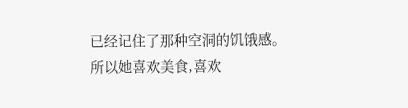已经记住了那种空洞的饥饿感。
所以她喜欢美食,喜欢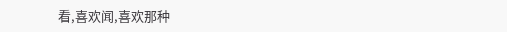看,喜欢闻,喜欢那种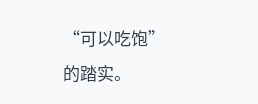“可以吃饱”的踏实。